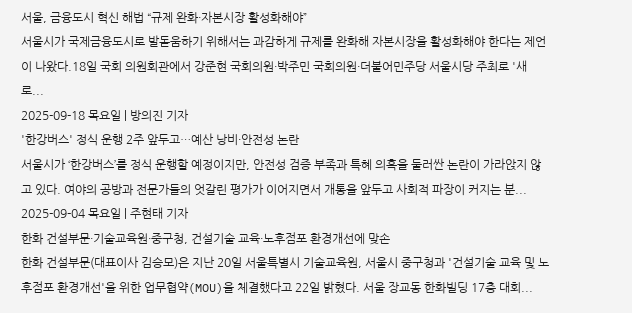서울, 금융도시 혁신 해법 “규제 완화·자본시장 활성화해야”
서울시가 국제금융도시로 발돋움하기 위해서는 과감하게 규제를 완화해 자본시장을 활성화해야 한다는 제언이 나왔다.18일 국회 의원회관에서 강준현 국회의원·박주민 국회의원·더불어민주당 서울시당 주최로 '새로...
2025-09-18 목요일 | 방의진 기자
'한강버스' 정식 운행 2주 앞두고…예산 낭비·안전성 논란
서울시가 ‘한강버스’를 정식 운행할 예정이지만, 안전성 검증 부족과 특혜 의혹을 둘러싼 논란이 가라앉지 않고 있다. 여야의 공방과 전문가들의 엇갈린 평가가 이어지면서 개통을 앞두고 사회적 파장이 커지는 분...
2025-09-04 목요일 | 주현태 기자
한화 건설부문·기술교육원·중구청, 건설기술 교육·노후점포 환경개선에 맞손
한화 건설부문(대표이사 김승모)은 지난 20일 서울특별시 기술교육원, 서울시 중구청과 '건설기술 교육 및 노후점포 환경개선'을 위한 업무협약(MOU)을 체결했다고 22일 밝혔다. 서울 장교동 한화빌딩 17층 대회...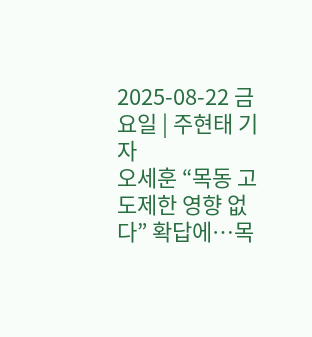2025-08-22 금요일 | 주현태 기자
오세훈 “목동 고도제한 영향 없다” 확답에…목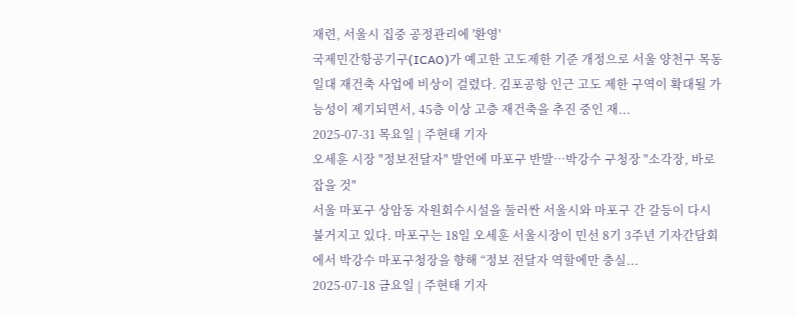재련, 서울시 집중 공정관리에 '환영'
국제민간항공기구(ICAO)가 예고한 고도제한 기준 개정으로 서울 양천구 목동 일대 재건축 사업에 비상이 걸렸다. 김포공항 인근 고도 제한 구역이 확대될 가능성이 제기되면서, 45층 이상 고층 재건축을 추진 중인 재...
2025-07-31 목요일 | 주현태 기자
오세훈 시장 "정보전달자" 발언에 마포구 반발…박강수 구청장 "소각장, 바로 잡을 것"
서울 마포구 상암동 자원회수시설을 둘러싼 서울시와 마포구 간 갈등이 다시 불거지고 있다. 마포구는 18일 오세훈 서울시장이 민선 8기 3주년 기자간담회에서 박강수 마포구청장을 향해 “정보 전달자 역할에만 충실...
2025-07-18 금요일 | 주현태 기자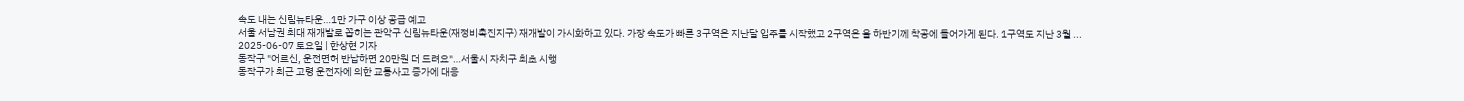속도 내는 신림뉴타운…1만 가구 이상 공급 예고
서울 서남권 최대 재개발로 꼽히는 관악구 신림뉴타운(재정비촉진지구) 재개발이 가시화하고 있다. 가장 속도가 빠른 3구역은 지난달 입주를 시작했고 2구역은 올 하반기께 착공에 들어가게 된다. 1구역도 지난 3월 ...
2025-06-07 토요일 | 한상현 기자
동작구 "어르신, 운전면허 반납하면 20만원 더 드려요"…서울시 자치구 최초 시행
동작구가 최근 고령 운전자에 의한 교통사고 증가에 대응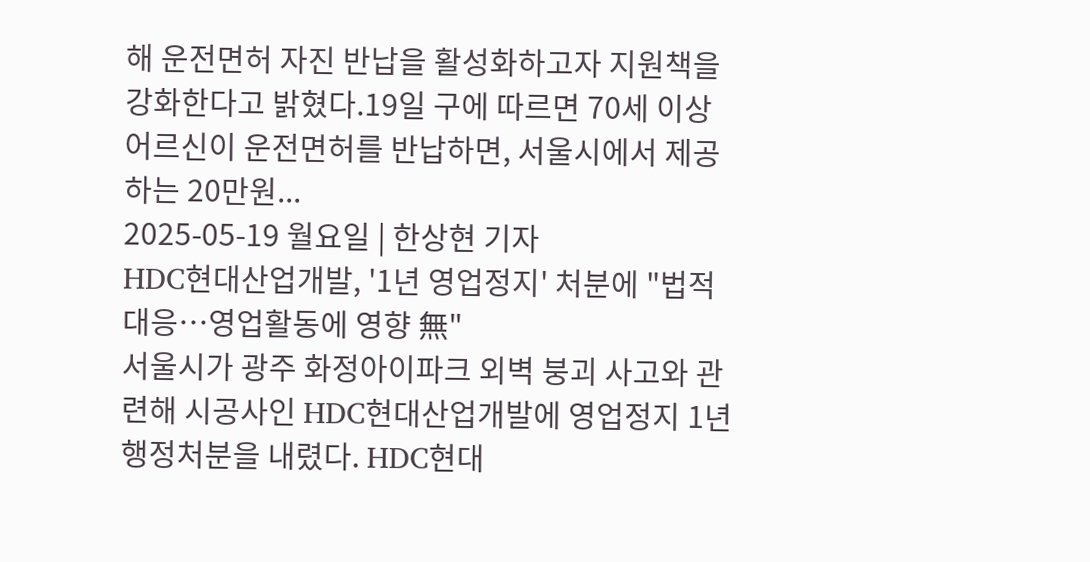해 운전면허 자진 반납을 활성화하고자 지원책을 강화한다고 밝혔다.19일 구에 따르면 70세 이상 어르신이 운전면허를 반납하면, 서울시에서 제공하는 20만원...
2025-05-19 월요일 | 한상현 기자
HDC현대산업개발, '1년 영업정지' 처분에 "법적 대응…영업활동에 영향 無"
서울시가 광주 화정아이파크 외벽 붕괴 사고와 관련해 시공사인 HDC현대산업개발에 영업정지 1년 행정처분을 내렸다. HDC현대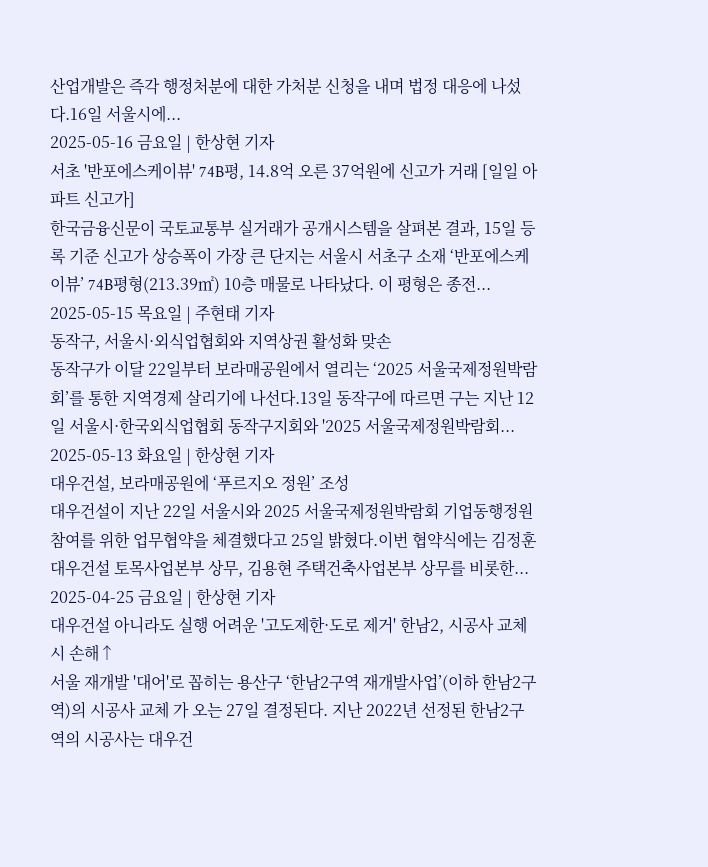산업개발은 즉각 행정처분에 대한 가처분 신청을 내며 법정 대응에 나섰다.16일 서울시에...
2025-05-16 금요일 | 한상현 기자
서초 '반포에스케이뷰' 74B평, 14.8억 오른 37억원에 신고가 거래 [일일 아파트 신고가]
한국금융신문이 국토교통부 실거래가 공개시스템을 살펴본 결과, 15일 등록 기준 신고가 상승폭이 가장 큰 단지는 서울시 서초구 소재 ‘반포에스케이뷰’ 74B평형(213.39㎡) 10층 매물로 나타났다. 이 평형은 종전...
2025-05-15 목요일 | 주현태 기자
동작구, 서울시·외식업협회와 지역상권 활성화 맞손
동작구가 이달 22일부터 보라매공원에서 열리는 ‘2025 서울국제정원박람회’를 통한 지역경제 살리기에 나선다.13일 동작구에 따르면 구는 지난 12일 서울시·한국외식업협회 동작구지회와 '2025 서울국제정원박람회...
2025-05-13 화요일 | 한상현 기자
대우건설, 보라매공원에 ‘푸르지오 정원’ 조성
대우건설이 지난 22일 서울시와 2025 서울국제정원박람회 기업동행정원 참여를 위한 업무협약을 체결했다고 25일 밝혔다.이번 협약식에는 김정훈 대우건설 토목사업본부 상무, 김용현 주택건축사업본부 상무를 비롯한...
2025-04-25 금요일 | 한상현 기자
대우건설 아니라도 실행 어려운 '고도제한·도로 제거' 한남2, 시공사 교체시 손해↑
서울 재개발 '대어'로 꼽히는 용산구 ‘한남2구역 재개발사업’(이하 한남2구역)의 시공사 교체 가 오는 27일 결정된다. 지난 2022년 선정된 한남2구역의 시공사는 대우건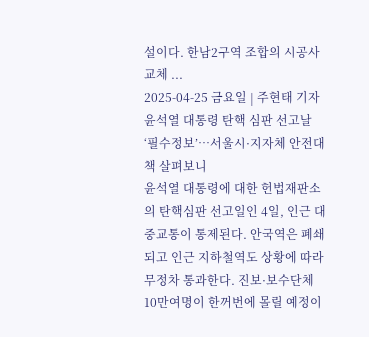설이다. 한남2구역 조합의 시공사 교체 ...
2025-04-25 금요일 | 주현태 기자
윤석열 대통령 탄핵 심판 선고날 ‘필수정보’…서울시·지자체 안전대책 살펴보니
윤석열 대통령에 대한 헌법재판소의 탄핵심판 선고일인 4일, 인근 대중교통이 통제된다. 안국역은 폐쇄되고 인근 지하철역도 상황에 따라 무정차 통과한다. 진보·보수단체 10만여명이 한꺼번에 몰릴 예정이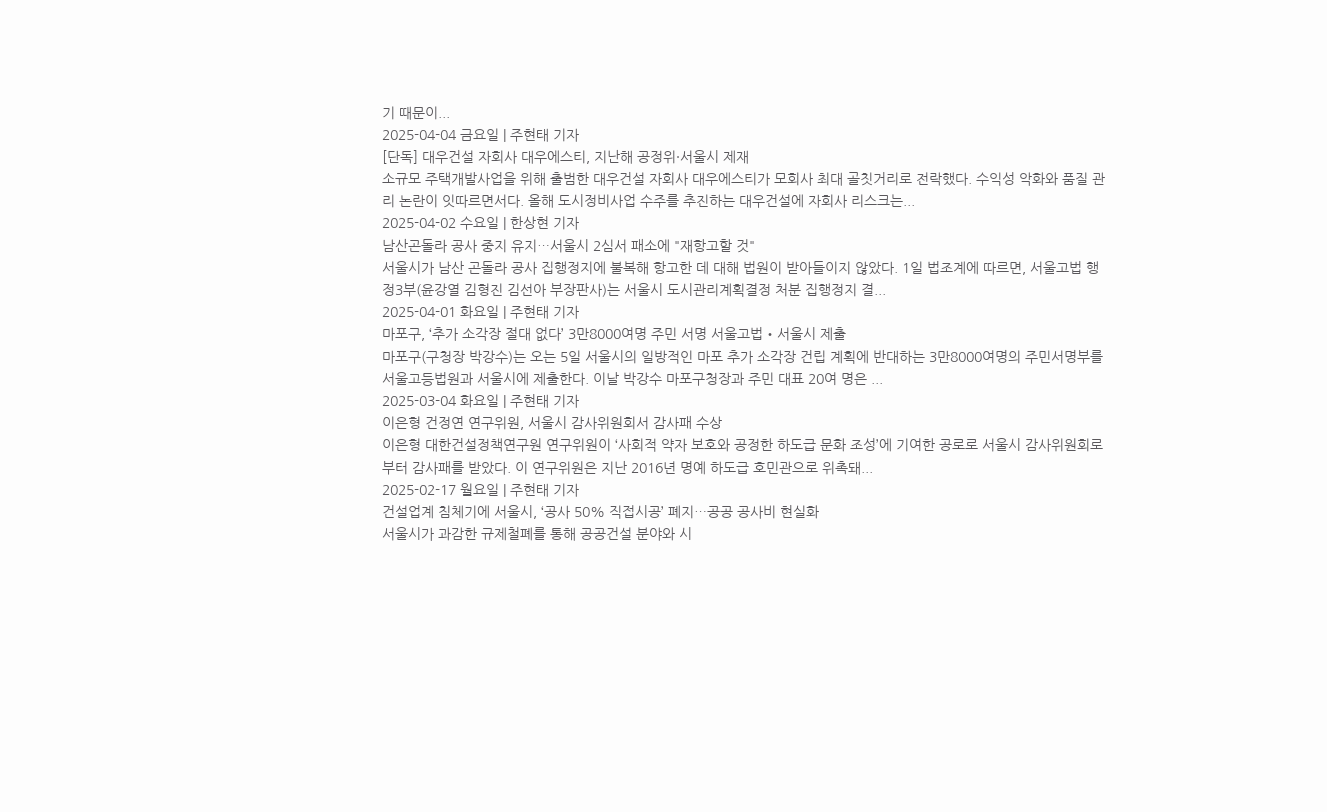기 때문이...
2025-04-04 금요일 | 주현태 기자
[단독] 대우건설 자회사 대우에스티, 지난해 공정위·서울시 제재
소규모 주택개발사업을 위해 출범한 대우건설 자회사 대우에스티가 모회사 최대 골칫거리로 전락했다. 수익성 악화와 품질 관리 논란이 잇따르면서다. 올해 도시정비사업 수주를 추진하는 대우건설에 자회사 리스크는...
2025-04-02 수요일 | 한상현 기자
남산곤돌라 공사 중지 유지…서울시 2심서 패소에 "재항고할 것"
서울시가 남산 곤돌라 공사 집행정지에 불복해 항고한 데 대해 법원이 받아들이지 않았다. 1일 법조계에 따르면, 서울고법 행정3부(윤강열 김형진 김선아 부장판사)는 서울시 도시관리계획결정 처분 집행정지 결...
2025-04-01 화요일 | 주현태 기자
마포구, ‘추가 소각장 절대 없다’ 3만8000여명 주민 서명 서울고법‧서울시 제출
마포구(구청장 박강수)는 오는 5일 서울시의 일방적인 마포 추가 소각장 건립 계획에 반대하는 3만8000여명의 주민서명부를 서울고등법원과 서울시에 제출한다. 이날 박강수 마포구청장과 주민 대표 20여 명은 ...
2025-03-04 화요일 | 주현태 기자
이은형 건정연 연구위원, 서울시 감사위원회서 감사패 수상
이은형 대한건설정책연구원 연구위원이 ‘사회적 약자 보호와 공정한 하도급 문화 조성’에 기여한 공로로 서울시 감사위원회로부터 감사패를 받았다. 이 연구위원은 지난 2016년 명예 하도급 호민관으로 위촉돼...
2025-02-17 월요일 | 주현태 기자
건설업계 침체기에 서울시, ‘공사 50% 직접시공’ 폐지…공공 공사비 현실화
서울시가 과감한 규제철폐를 통해 공공건설 분야와 시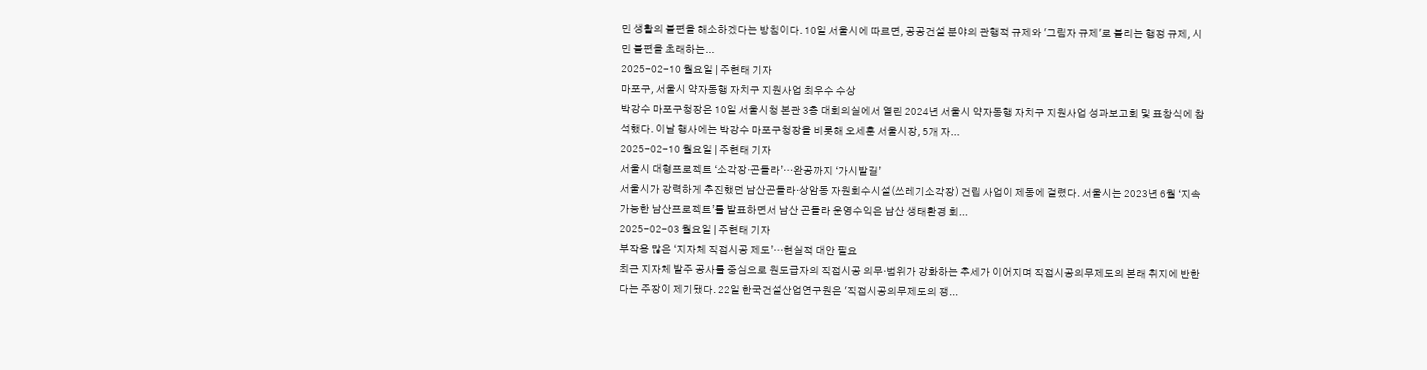민 생활의 불편을 해소하겠다는 방침이다. 10일 서울시에 따르면, 공공건설 분야의 관행적 규제와 '그림자 규제'로 불리는 행정 규제, 시민 불편을 초래하는...
2025-02-10 월요일 | 주현태 기자
마포구, 서울시 약자동행 자치구 지원사업 최우수 수상
박강수 마포구청장은 10일 서울시청 본관 3층 대회의실에서 열린 2024년 서울시 약자동행 자치구 지원사업 성과보고회 및 표창식에 참석했다. 이날 행사에는 박강수 마포구청장을 비롯해 오세훈 서울시장, 5개 자...
2025-02-10 월요일 | 주현태 기자
서울시 대형프로젝트 ‘소각장·곤돌라’…완공까지 ‘가시밭길’
서울시가 강력하게 추진했던 남산곤돌라·상암동 자원회수시설(쓰레기소각장) 건립 사업이 제동에 걸렸다. 서울시는 2023년 6월 ‘지속가능한 남산프로젝트’를 발표하면서 남산 곤돌라 운영수익은 남산 생태환경 회...
2025-02-03 월요일 | 주현태 기자
부작용 많은 ‘지자체 직접시공 제도’…현실적 대안 필요
최근 지자체 발주 공사를 중심으로 원도급자의 직접시공 의무·범위가 강화하는 추세가 이어지며 직접시공의무제도의 본래 취지에 반한다는 주장이 제기됐다. 22일 한국건설산업연구원은 '직접시공의무제도의 쟁...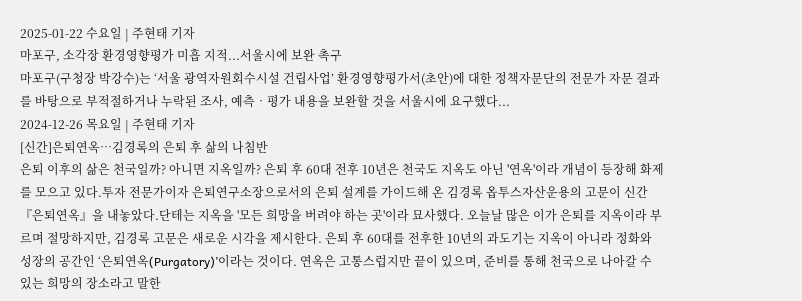2025-01-22 수요일 | 주현태 기자
마포구, 소각장 환경영향평가 미흡 지적...서울시에 보완 촉구
마포구(구청장 박강수)는 ‘서울 광역자원회수시설 건립사업’ 환경영향평가서(초안)에 대한 정책자문단의 전문가 자문 결과를 바탕으로 부적절하거나 누락된 조사, 예측‧평가 내용을 보완할 것을 서울시에 요구했다...
2024-12-26 목요일 | 주현태 기자
[신간]은퇴연옥…김경록의 은퇴 후 삶의 나침반
은퇴 이후의 삶은 천국일까? 아니면 지옥일까? 은퇴 후 60대 전후 10년은 천국도 지옥도 아닌 '연옥'이라 개념이 등장해 화제를 모으고 있다.투자 전문가이자 은퇴연구소장으로서의 은퇴 설계를 가이드해 온 김경록 옵투스자산운용의 고문이 신간 『은퇴연옥』을 내놓았다.단테는 지옥을 '모든 희망을 버려야 하는 곳'이라 묘사했다. 오늘날 많은 이가 은퇴를 지옥이라 부르며 절망하지만, 김경록 고문은 새로운 시각을 제시한다. 은퇴 후 60대를 전후한 10년의 과도기는 지옥이 아니라 정화와 성장의 공간인 ‘은퇴연옥(Purgatory)’이라는 것이다. 연옥은 고통스럽지만 끝이 있으며, 준비를 통해 천국으로 나아갈 수 있는 희망의 장소라고 말한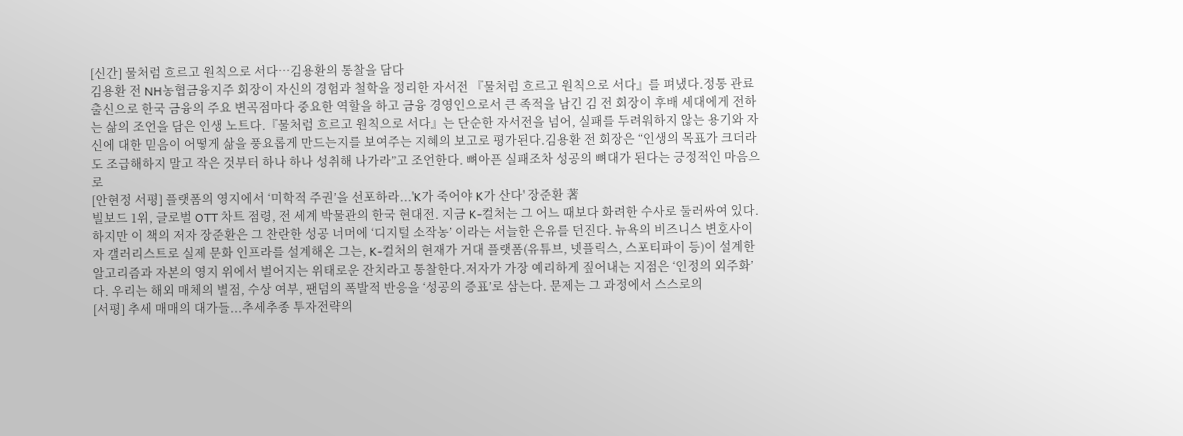[신간] 물처럼 흐르고 원칙으로 서다…김용환의 통찰을 담다
김용환 전 NH농협금융지주 회장이 자신의 경험과 철학을 정리한 자서전 『물처럼 흐르고 원칙으로 서다』를 펴냈다.정통 관료 출신으로 한국 금융의 주요 변곡점마다 중요한 역할을 하고 금융 경영인으로서 큰 족적을 남긴 김 전 회장이 후배 세대에게 전하는 삶의 조언을 담은 인생 노트다.『물처럼 흐르고 원칙으로 서다』는 단순한 자서전을 넘어, 실패를 두려워하지 않는 용기와 자신에 대한 믿음이 어떻게 삶을 풍요롭게 만드는지를 보여주는 지혜의 보고로 평가된다.김용환 전 회장은 “인생의 목표가 크더라도 조급해하지 말고 작은 것부터 하나 하나 성취해 나가라”고 조언한다. 뼈아픈 실패조차 성공의 뼈대가 된다는 긍정적인 마음으로
[안현정 서평] 플랫폼의 영지에서 ‘미학적 주권’을 선포하라...'K가 죽어야 K가 산다' 장준환 著
빌보드 1위, 글로벌 OTT 차트 점령, 전 세계 박물관의 한국 현대전. 지금 K-컬처는 그 어느 때보다 화려한 수사로 둘러싸여 있다. 하지만 이 책의 저자 장준환은 그 찬란한 성공 너머에 ‘디지털 소작농’ 이라는 서늘한 은유를 던진다. 뉴욕의 비즈니스 변호사이자 갤러리스트로 실제 문화 인프라를 설계해온 그는, K-컬처의 현재가 거대 플랫폼(유튜브, 넷플릭스, 스포티파이 등)이 설계한 알고리즘과 자본의 영지 위에서 벌어지는 위태로운 잔치라고 통찰한다.저자가 가장 예리하게 짚어내는 지점은 ‘인정의 외주화’ 다. 우리는 해외 매체의 별점, 수상 여부, 팬덤의 폭발적 반응을 ‘성공의 증표’로 삼는다. 문제는 그 과정에서 스스로의
[서평] 추세 매매의 대가들...추세추종 투자전략의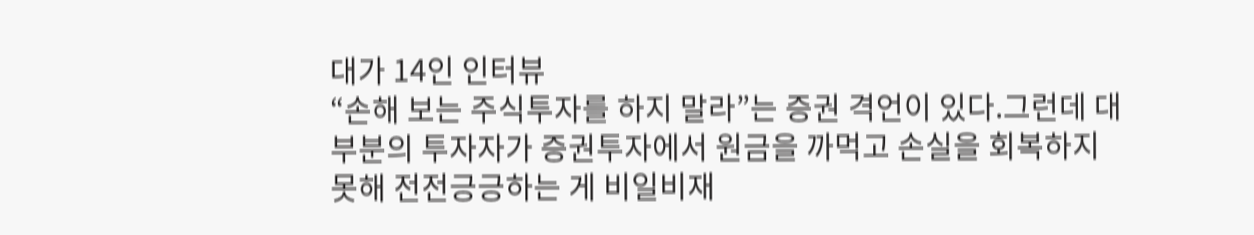대가 14인 인터뷰
“손해 보는 주식투자를 하지 말라”는 증권 격언이 있다.그런데 대부분의 투자자가 증권투자에서 원금을 까먹고 손실을 회복하지 못해 전전긍긍하는 게 비일비재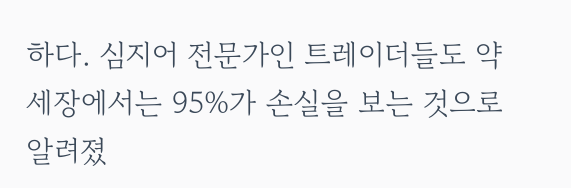하다. 심지어 전문가인 트레이더들도 약세장에서는 95%가 손실을 보는 것으로 알려졌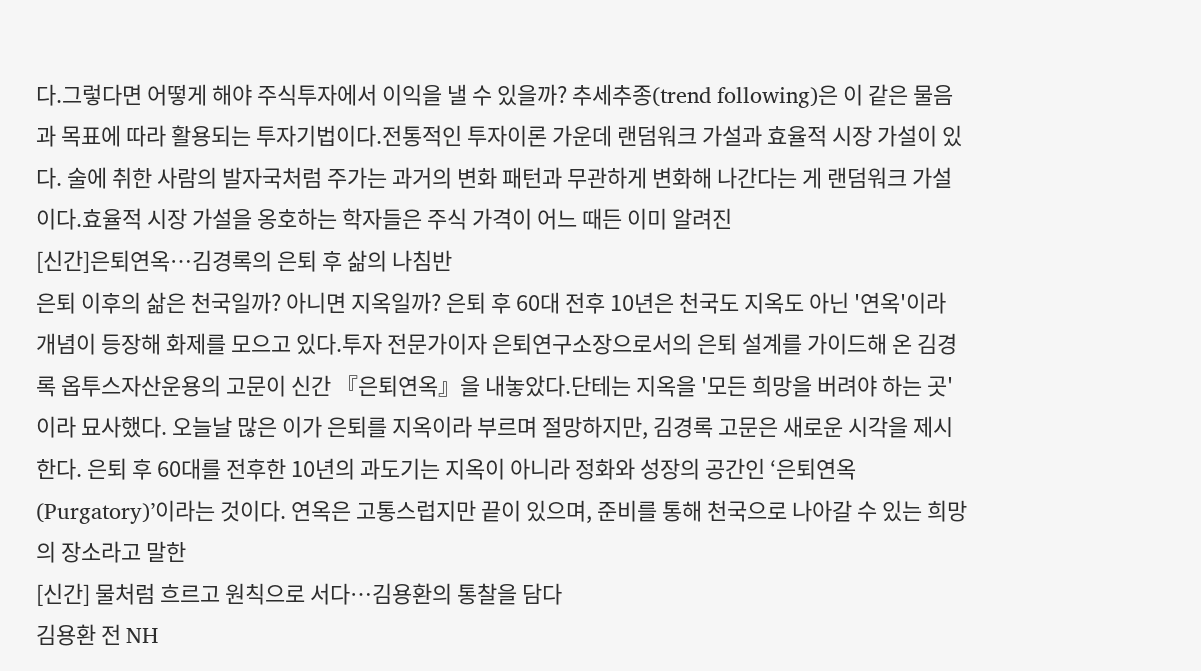다.그렇다면 어떻게 해야 주식투자에서 이익을 낼 수 있을까? 추세추종(trend following)은 이 같은 물음과 목표에 따라 활용되는 투자기법이다.전통적인 투자이론 가운데 랜덤워크 가설과 효율적 시장 가설이 있다. 술에 취한 사람의 발자국처럼 주가는 과거의 변화 패턴과 무관하게 변화해 나간다는 게 랜덤워크 가설이다.효율적 시장 가설을 옹호하는 학자들은 주식 가격이 어느 때든 이미 알려진
[신간]은퇴연옥…김경록의 은퇴 후 삶의 나침반
은퇴 이후의 삶은 천국일까? 아니면 지옥일까? 은퇴 후 60대 전후 10년은 천국도 지옥도 아닌 '연옥'이라 개념이 등장해 화제를 모으고 있다.투자 전문가이자 은퇴연구소장으로서의 은퇴 설계를 가이드해 온 김경록 옵투스자산운용의 고문이 신간 『은퇴연옥』을 내놓았다.단테는 지옥을 '모든 희망을 버려야 하는 곳'이라 묘사했다. 오늘날 많은 이가 은퇴를 지옥이라 부르며 절망하지만, 김경록 고문은 새로운 시각을 제시한다. 은퇴 후 60대를 전후한 10년의 과도기는 지옥이 아니라 정화와 성장의 공간인 ‘은퇴연옥(Purgatory)’이라는 것이다. 연옥은 고통스럽지만 끝이 있으며, 준비를 통해 천국으로 나아갈 수 있는 희망의 장소라고 말한
[신간] 물처럼 흐르고 원칙으로 서다…김용환의 통찰을 담다
김용환 전 NH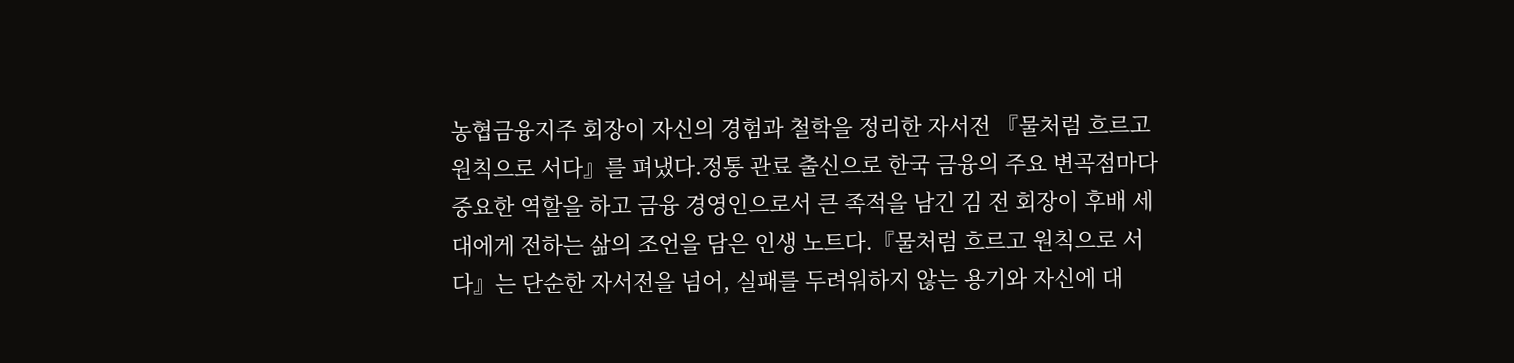농협금융지주 회장이 자신의 경험과 철학을 정리한 자서전 『물처럼 흐르고 원칙으로 서다』를 펴냈다.정통 관료 출신으로 한국 금융의 주요 변곡점마다 중요한 역할을 하고 금융 경영인으로서 큰 족적을 남긴 김 전 회장이 후배 세대에게 전하는 삶의 조언을 담은 인생 노트다.『물처럼 흐르고 원칙으로 서다』는 단순한 자서전을 넘어, 실패를 두려워하지 않는 용기와 자신에 대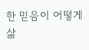한 믿음이 어떻게 삶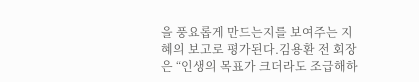을 풍요롭게 만드는지를 보여주는 지혜의 보고로 평가된다.김용환 전 회장은 “인생의 목표가 크더라도 조급해하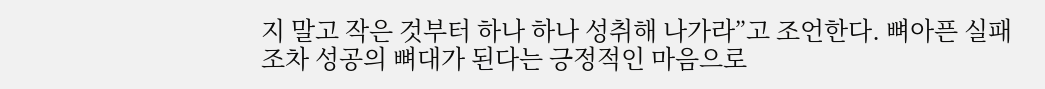지 말고 작은 것부터 하나 하나 성취해 나가라”고 조언한다. 뼈아픈 실패조차 성공의 뼈대가 된다는 긍정적인 마음으로